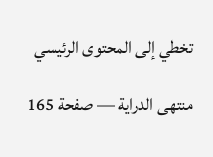تخطي إلى المحتوى الرئيسي

منتهى الدراية — صفحة 165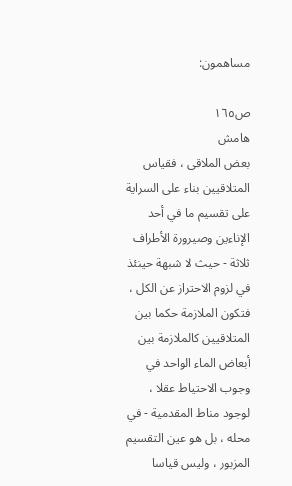مساهمون:

ص١٦٥
هامش
بعض الملاقى ، فقياس المتلاقيين بناء على السراية على تقسيم ما في أحد الإناءين وصيرورة الأطراف ثلاثة - حيث لا شبهة حينئذ في لزوم الاحتراز عن الكل ، فتكون الملازمة حكما بين المتلاقيين كالملازمة بين أبعاض الماء الواحد في وجوب الاحتياط عقلا ، لوجود مناط المقدمية - في محله ، بل هو عين التقسيم المزبور ، وليس قياسا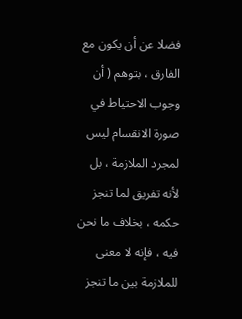فضلا عن أن يكون مع الفارق ، بتوهم ( أن وجوب الاحتياط في صورة الانقسام ليس لمجرد الملازمة ، بل لأنه تفريق لما تنجز حكمه ، بخلاف ما نحن فيه ، فإنه لا معنى للملازمة بين ما تنجز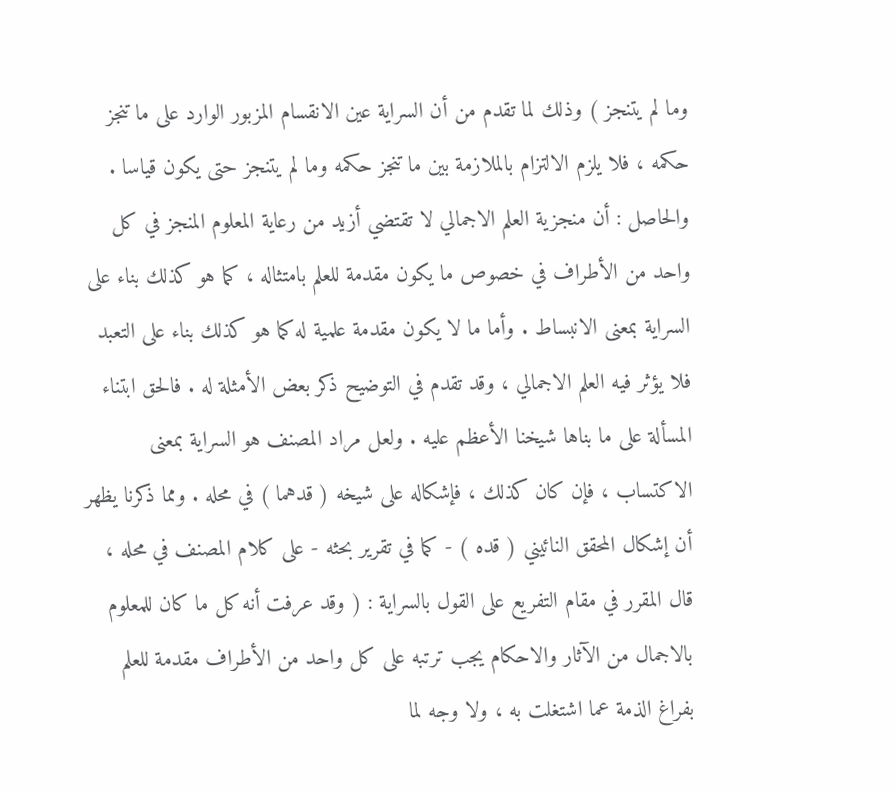وما لم يتنجز ) وذلك لما تقدم من أن السراية عين الانقسام المزبور الوارد على ما تنجز حكمه ، فلا يلزم الالتزام بالملازمة بين ما تنجز حكمه وما لم يتنجز حتى يكون قياسا . والحاصل : أن منجزية العلم الاجمالي لا تقتضي أزيد من رعاية المعلوم المنجز في كل واحد من الأطراف في خصوص ما يكون مقدمة للعلم بامتثاله ، كما هو كذلك بناء على السراية بمعنى الانبساط . وأما ما لا يكون مقدمة علمية له كما هو كذلك بناء على التعبد فلا يؤثر فيه العلم الاجمالي ، وقد تقدم في التوضيح ذكر بعض الأمثلة له . فالحق ابتناء المسألة على ما بناها شيخنا الأعظم عليه . ولعل مراد المصنف هو السراية بمعنى الاكتساب ، فإن كان كذلك ، فإشكاله على شيخه ( قدهما ) في محله . ومما ذكرنا يظهر أن إشكال المحقق النائيني ( قده ) - كما في تقرير بحثه - على كلام المصنف في محله ، قال المقرر في مقام التفريع على القول بالسراية : ( وقد عرفت أنه كل ما كان للمعلوم بالاجمال من الآثار والاحكام يجب ترتبه على كل واحد من الأطراف مقدمة للعلم بفراغ الذمة عما اشتغلت به ، ولا وجه لما